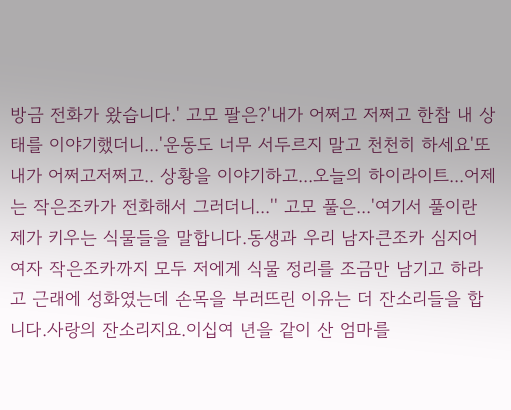방금 전화가 왔습니다.' 고모 팔은?'내가 어쩌고 저쩌고 한참 내 상태를 이야기했더니...'운동도 너무 서두르지 말고 천천히 하세요'또 내가 어쩌고저쩌고.. 상황을 이야기하고...오늘의 하이라이트...어제는 작은조카가 전화해서 그러더니...'' 고모 풀은...'여기서 풀이란 제가 키우는 식물들을 말합니다.동생과 우리 남자큰조카 심지어 여자 작은조카까지 모두 저에게 식물 정리를 조금만 남기고 하라고 근래에 성화였는데 손목을 부러뜨린 이유는 더 잔소리들을 합니다.사랑의 잔소리지요.이십여 년을 같이 산 엄마를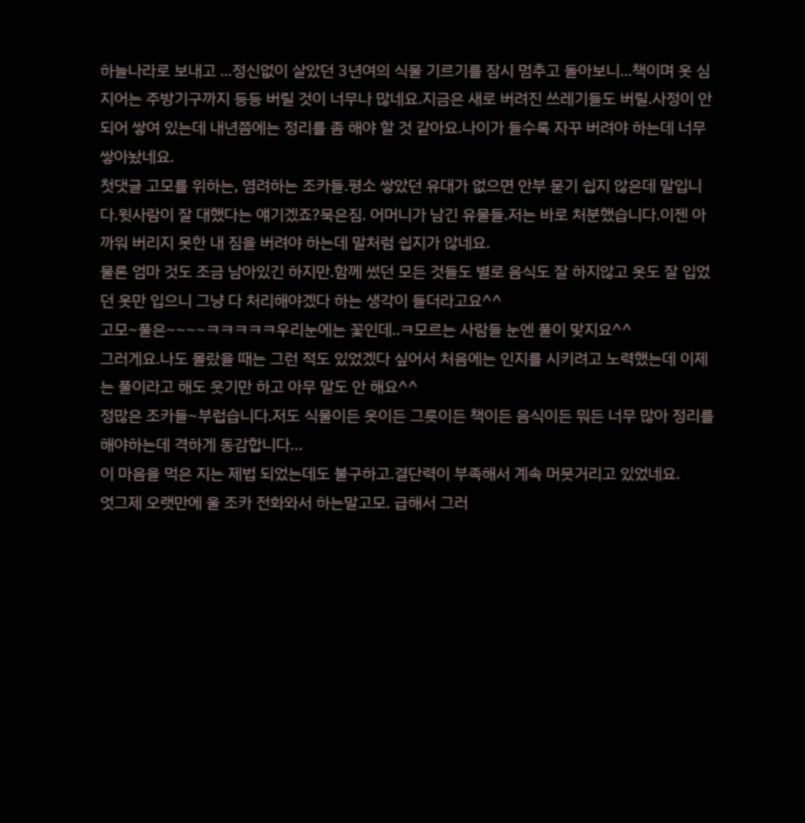하늘나라로 보내고 ...정신없이 살았던 3년여의 식물 기르기를 잠시 멈추고 돌아보니...책이며 옷 심지어는 주방기구까지 등등 버릴 것이 너무나 많네요.지금은 새로 버려진 쓰레기들도 버릴.사정이 안 되어 쌓여 있는데 내년쯤에는 정리를 좀 해야 할 것 같아요.나이가 들수록 자꾸 버려야 하는데 너무 쌓아놨네요.
첫댓글 고모를 위하는, 염려하는 조카들.평소 쌓았던 유대가 없으면 안부 묻기 쉽지 않은데 말입니다.윗사람이 잘 대했다는 얘기겠죠?묵은짐. 어머니가 남긴 유물들.저는 바로 처분했습니다.이젠 아까워 버리지 못한 내 짐을 버려야 하는데 말처럼 쉽지가 않네요.
물론 엄마 것도 조금 남아있긴 하지만.함께 썼던 모든 것들도 별로 음식도 잘 하지않고 옷도 잘 입었던 옷만 입으니 그냥 다 처리해야겠다 하는 생각이 들더라고요^^
고모~풀은~~~~ㅋㅋㅋㅋㅋ우리눈에는 꽃인데..ㅋ모르는 사람들 눈엔 풀이 맞지요^^
그러게요.나도 몰랐을 때는 그런 적도 있었겠다 싶어서 처음에는 인지를 시키려고 노력했는데 이제는 풀이라고 해도 웃기만 하고 아무 말도 안 해요^^
정많은 조카들~부럽습니다.저도 식물이든 옷이든 그릇이든 책이든 음식이든 뭐든 너무 많아 정리를 해야하는데 격하게 동감합니다…
이 마음을 먹은 지는 제법 되었는데도 불구하고.결단력이 부족해서 계속 머뭇거리고 있었네요.
엇그제 오랫만에 울 조카 전화와서 하는말고모. 급해서 그러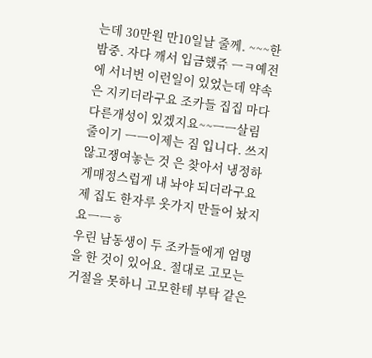는데 30만원 만10일날 줄께. ~~~한밤중. 자다 깨서 입금했쥬 ㅡㅋ예전에 서너번 이런일이 있었는데 약속은 지키더라구요 조카들 집집 마다 다른개성이 있겠지요~~ㅡㅡ살림 줄이기 ㅡㅡ이제는 짐 입니다. 쓰지않고쟁여놓는 것 은 찾아서 냉정하게매정스럽게 내 놔야 되더라구요제 집도 한자루 옷가지 만들어 놨지요ㅡㅡㅎ
우린 남동생이 두 조카들에게 엄명을 한 것이 있어요. 절대로 고모는 거절을 못하니 고모한테 부탁 같은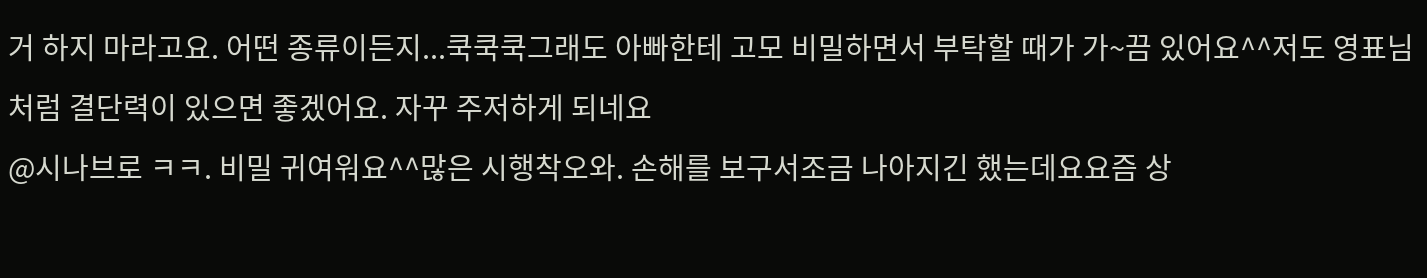거 하지 마라고요. 어떤 종류이든지...쿡쿡쿡그래도 아빠한테 고모 비밀하면서 부탁할 때가 가~끔 있어요^^저도 영표님처럼 결단력이 있으면 좋겠어요. 자꾸 주저하게 되네요
@시나브로 ㅋㅋ. 비밀 귀여워요^^많은 시행착오와. 손해를 보구서조금 나아지긴 했는데요요즘 상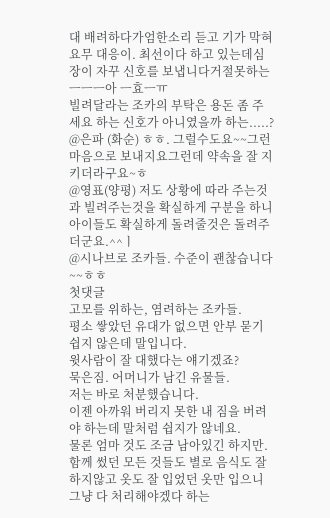대 배려하다가엄한소리 듣고 기가 막혀요무 대응이. 최선이다 하고 있는데심장이 자꾸 신호를 보냅니다거절못하는 ㅡㅡㅡ아 ㅡ효ㅡㅠ
빌려달라는 조카의 부탁은 용돈 좀 주세요 하는 신호가 아니였을까 하는.....?
@은파 (화순) ㅎㅎ. 그럴수도요~~그런 마음으로 보내지요그런데 약속을 잘 지키더라구요~ㅎ
@영표(양평) 저도 상황에 따라 주는것과 빌려주는것을 확실하게 구분을 하니 아이들도 확실하게 돌려줄것은 돌려주더군요.^^ㅣ
@시나브로 조카들. 수준이 괜찮습니다~~ㅎㅎ
첫댓글
고모를 위하는, 염려하는 조카들.
평소 쌓았던 유대가 없으면 안부 묻기 쉽지 않은데 말입니다.
윗사람이 잘 대했다는 얘기겠죠?
묵은짐. 어머니가 남긴 유물들.
저는 바로 처분했습니다.
이젠 아까워 버리지 못한 내 짐을 버려야 하는데 말처럼 쉽지가 않네요.
물론 엄마 것도 조금 남아있긴 하지만.
함께 썼던 모든 것들도 별로 음식도 잘 하지않고 옷도 잘 입었던 옷만 입으니 그냥 다 처리해야겠다 하는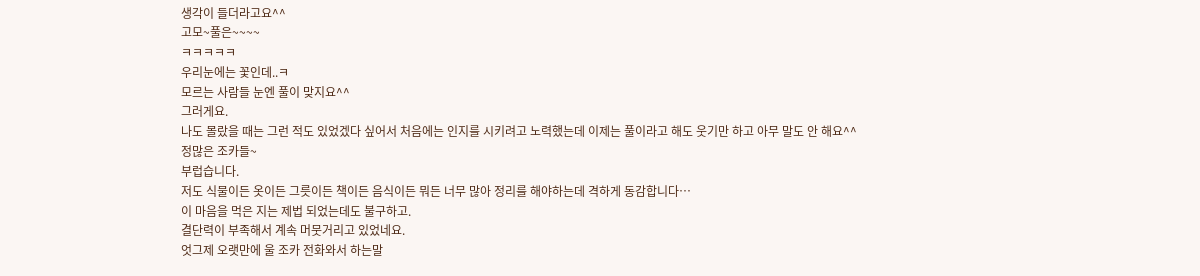생각이 들더라고요^^
고모~풀은~~~~
ㅋㅋㅋㅋㅋ
우리눈에는 꽃인데..ㅋ
모르는 사람들 눈엔 풀이 맞지요^^
그러게요.
나도 몰랐을 때는 그런 적도 있었겠다 싶어서 처음에는 인지를 시키려고 노력했는데 이제는 풀이라고 해도 웃기만 하고 아무 말도 안 해요^^
정많은 조카들~
부럽습니다.
저도 식물이든 옷이든 그릇이든 책이든 음식이든 뭐든 너무 많아 정리를 해야하는데 격하게 동감합니다…
이 마음을 먹은 지는 제법 되었는데도 불구하고.
결단력이 부족해서 계속 머뭇거리고 있었네요.
엇그제 오랫만에 울 조카 전화와서 하는말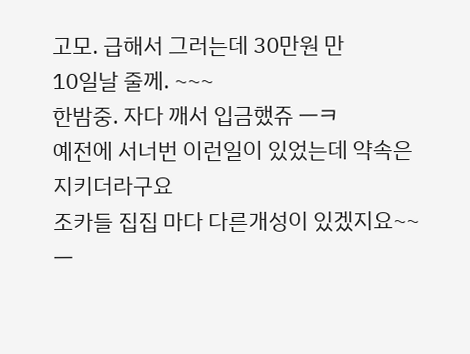고모. 급해서 그러는데 30만원 만
10일날 줄께. ~~~
한밤중. 자다 깨서 입금했쥬 ㅡㅋ
예전에 서너번 이런일이 있었는데 약속은 지키더라구요
조카들 집집 마다 다른개성이 있겠지요~~
ㅡ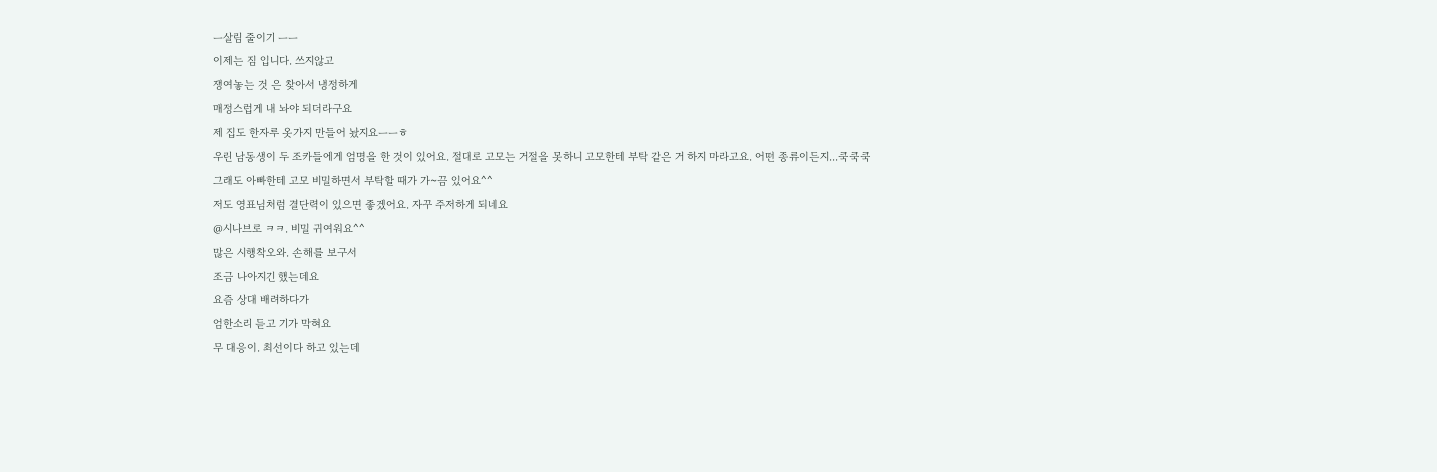ㅡ살림 줄이기 ㅡㅡ
이제는 짐 입니다. 쓰지않고
쟁여놓는 것 은 찾아서 냉정하게
매정스럽게 내 놔야 되더라구요
제 집도 한자루 옷가지 만들어 놨지요ㅡㅡㅎ
우린 남동생이 두 조카들에게 엄명을 한 것이 있어요. 절대로 고모는 거절을 못하니 고모한테 부탁 같은 거 하지 마라고요. 어떤 종류이든지...쿡쿡쿡
그래도 아빠한테 고모 비밀하면서 부탁할 때가 가~끔 있어요^^
저도 영표님처럼 결단력이 있으면 좋겠어요. 자꾸 주저하게 되네요
@시나브로 ㅋㅋ. 비밀 귀여워요^^
많은 시행착오와. 손해를 보구서
조금 나아지긴 했는데요
요즘 상대 배려하다가
엄한소리 듣고 기가 막혀요
무 대응이. 최선이다 하고 있는데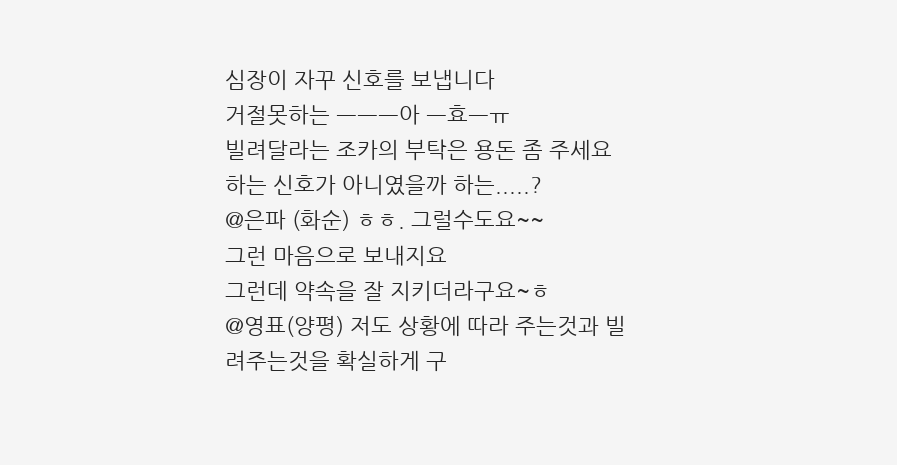심장이 자꾸 신호를 보냅니다
거절못하는 ㅡㅡㅡ아 ㅡ효ㅡㅠ
빌려달라는 조카의 부탁은 용돈 좀 주세요 하는 신호가 아니였을까 하는.....?
@은파 (화순) ㅎㅎ. 그럴수도요~~
그런 마음으로 보내지요
그런데 약속을 잘 지키더라구요~ㅎ
@영표(양평) 저도 상황에 따라 주는것과 빌려주는것을 확실하게 구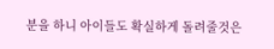분을 하니 아이들도 확실하게 돌려줄것은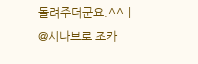돌려주더군요.^^ㅣ
@시나브로 조카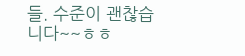들. 수준이 괜찮습니다~~ㅎㅎ